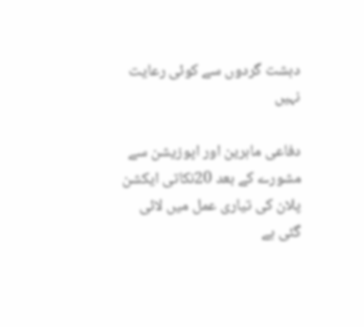دہشت گردوں سے کوئی رعایت نہیں

دفاعی ماہرین اور اپوزیشن سے مشورے کے بعد 20نکاتی ایکشن پلان کی تیاری عمل میں لائی گئی ہے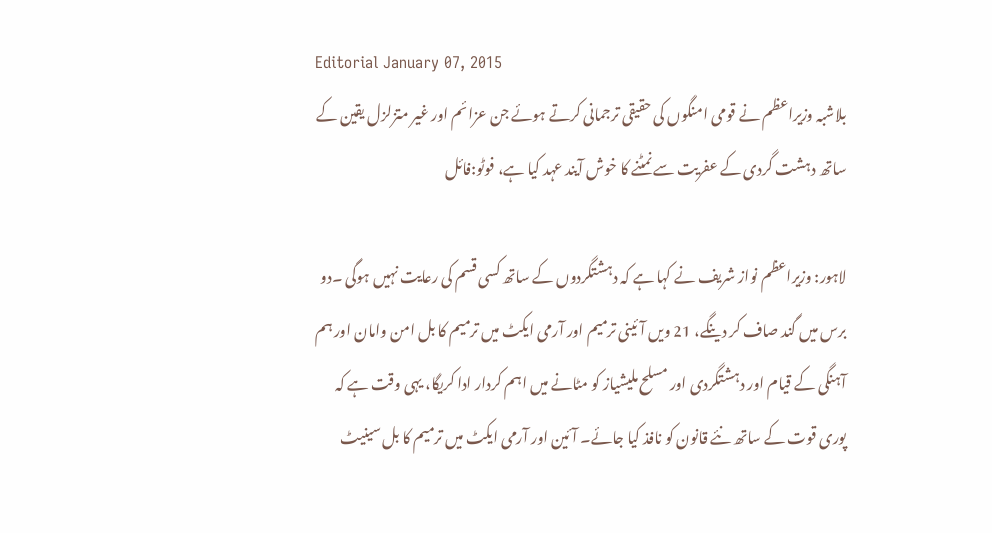Editorial January 07, 2015
بلاشبہ وزیراعظم نے قومی امنگوں کی حقیقی ترجمانی کرتے ہوئے جن عزائم اور غیر متزلزل یقین کے ساتھ دہشت گردی کے عفریت سے نمٹنے کا خوش آیند عہد کیا ہے، فوٹو:فائل

لاہور: وزیراعظم نواز شریف نے کہا ہے کہ دہشتگردوں کے ساتھ کسی قسم کی رعایت نہیں ہوگی ۔دو برس میں گند صاف کر دینگے، 21 ویں آئینی ترمیم اور آرمی ایکٹ میں ترمیم کا بل امن وامان اور ہم آہنگی کے قیام اور دہشتگردی اور مسلح ملیشیاز کو مٹانے میں اہم کردار ادا کریگا، یہی وقت ہے کہ پوری قوت کے ساتھ نئے قانون کو نافذ کیا جائے۔ آئین اور آرمی ایکٹ میں ترمیم کا بل سینیٹ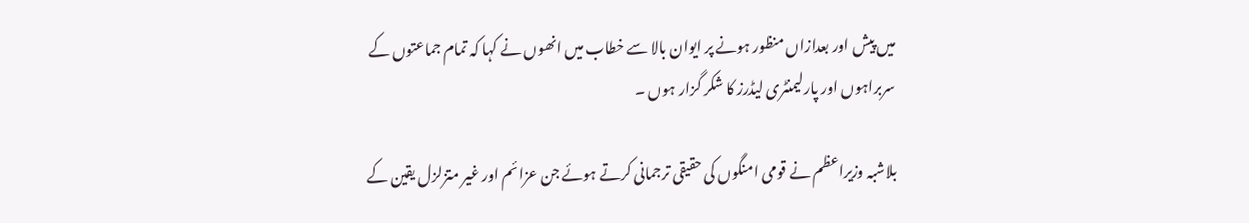میں پیش اور بعدازاں منظور ہونے پر ایوان بالا سے خطاب میں انھوں نے کہا کہ تمام جماعتوں کے سربراہوں اور پارلیمنٹری لیڈرز کا شکر گزار ہوں ۔

بلاشبہ وزیراعظم نے قومی امنگوں کی حقیقی ترجمانی کرتے ہوئے جن عزائم اور غیر متزلزل یقین کے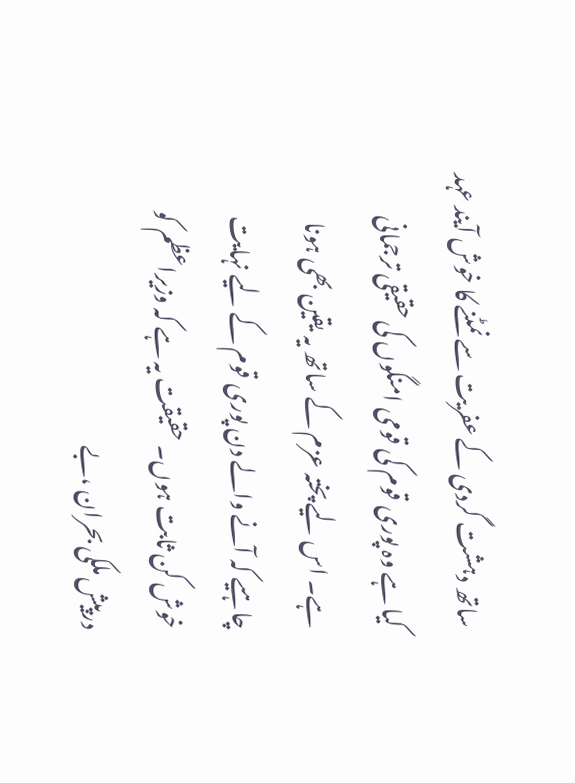ساتھ دہشت گردی کے عفریت سے نمٹنے کا خوش آیند عہد کیا ہے وہ پوری قوم کی قومی امنگوں کی حقیقی ترجمانی ہے۔ اس لیے پختہ عزم کے ساتھ یہ یقین بھی ہونا چاہیے کہ آنے والے دن پوری قوم کے لیے نہایت خوش کن ثابت ہوں۔ حقیقت یہ ہے کہ وزیراعظم کو درپیش ملکی بحران ،بے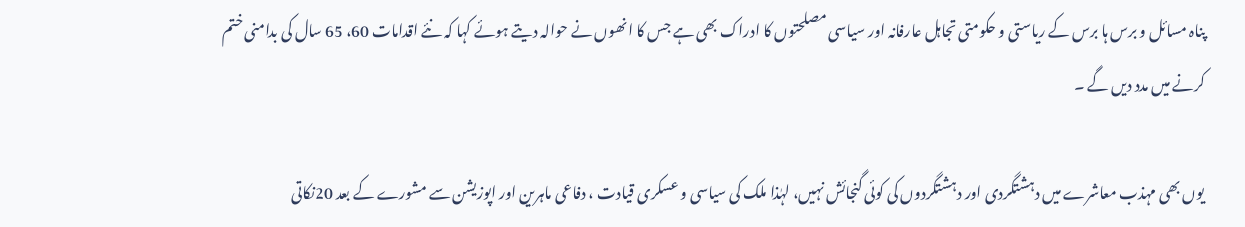پناہ مسائل و برس ہا برس کے ریاستی و حکومتی تجاہل عارفانہ اور سیاسی مصلحتوں کا ادراک بھی ہے جس کا انھوں نے حوالہ دیتے ہوئے کہا کہ نئے اقدامات 60، 65 سال کی بدامنی ختم کرنے میں مدد دیں گے ۔

یوں بھی مہذب معاشرے میں دہشتگردی اور دہشتگردوں کی کوئی گنجائش نہیں، لہٰذا ملک کی سیاسی و عسکری قیادت ، دفاعی ماہرین اور اپوزیشن سے مشورے کے بعد 20نکاتی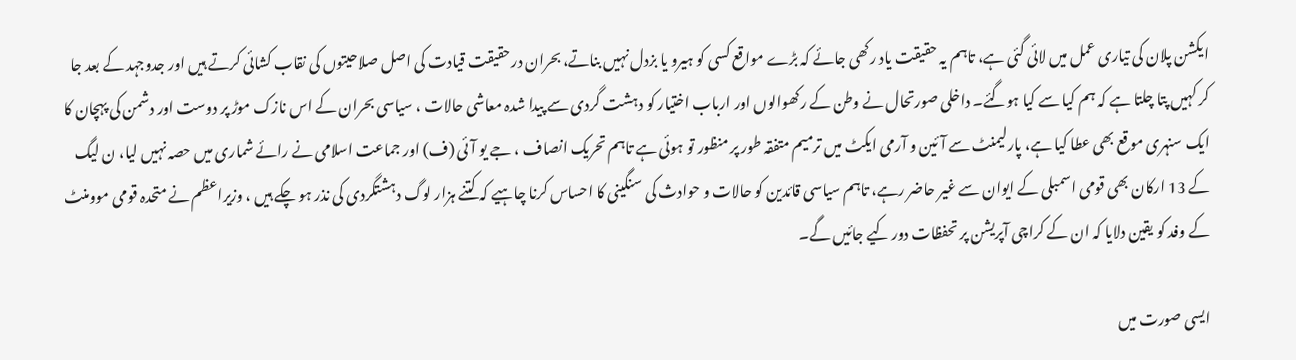ایکشن پلان کی تیاری عمل میں لائی گئی ہے، تاہم یہ حقیقت یاد رکھی جائے کہ بڑے مواقع کسی کو ہیرو یا بزدل نہیں بناتے، بحران درحقیقت قیادت کی اصل صلاحیتوں کی نقاب کشائی کرتے ہیں اور جدوجہد کے بعد جا کر کہیں پتا چلتا ہے کہ ہم کیا سے کیا ہوگئے۔ داخلی صورتحال نے وطن کے رکھوالوں اور ارباب اختیار کو دہشت گردی سے پیدا شدہ معاشی حالات ، سیاسی بحران کے اس نازک موڑ پر دوست اور دشمن کی پہچان کا ایک سنہری موقع بھی عطا کیا ہے، پارلیمنٹ سے آئین و آرمی ایکٹ میں ترمیم متفقہ طور پر منظور تو ہوئی ہے تاہم تحریک انصاف ، جے یو آئی (ف) اور جماعت اسلامی نے رائے شماری میں حصہ نہیں لیا، ن لیگ کے 13 ارکان بھی قومی اسمبلی کے ایوان سے غیر حاضر رہے، تاہم سیاسی قائدین کو حالات و حوادث کی سنگینی کا احساس کرنا چاہیے کہ کتنے ہزار لوگ دہشتگردی کی نذر ہو چکے ہیں ، وزیراعظم نے متحدہ قومی موومنٹ کے وفد کو یقین دلایا کہ ان کے کراچی آپریشن پر تحفظات دور کیے جائیں گے۔

ایسی صورت میں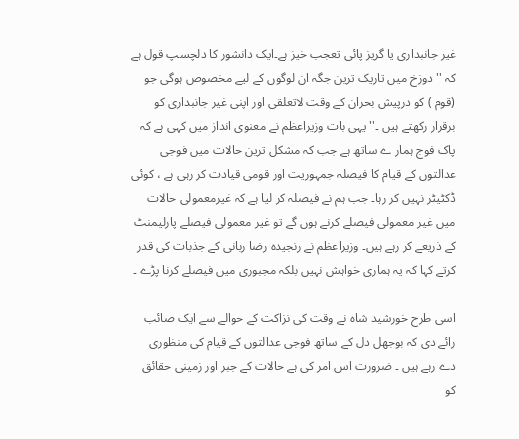غیر جانبداری یا گریز پائی تعجب خیز ہے۔ایک دانشور کا دلچسپ قول ہے کہ '' دوزخ میں تاریک ترین جگہ ان لوگوں کے لیے مخصوص ہوگی جو (قوم ) کو درپیش بحران کے وقت لاتعلقی اور اپنی غیر جانبداری کو برقرار رکھتے ہیں ۔'' یہی بات وزیراعظم نے معنوی انداز میں کہی ہے کہ پاک فوج ہمار ے ساتھ ہے جب کہ مشکل ترین حالات میں فوجی عدالتوں کے قیام کا فیصلہ جمہوریت اور قومی قیادت کر رہی ہے ، کوئی ڈکٹیٹر نہیں کر رہا۔ جب ہم نے فیصلہ کر لیا ہے کہ غیرمعمولی حالات میں غیر معمولی فیصلے کرنے ہوں گے تو غیر معمولی فیصلے پارلیمنٹ کے ذریعے کر رہے ہیں۔ وزیراعظم نے رنجیدہ رضا ربانی کے جذبات کی قدر کرتے کہا کہ یہ ہماری خواہش نہیں بلکہ مجبوری میں فیصلے کرنا پڑے ۔

اسی طرح خورشید شاہ نے وقت کی نزاکت کے حوالے سے ایک صائب رائے دی کہ بوجھل دل کے ساتھ فوجی عدالتوں کے قیام کی منظوری دے رہے ہیں ۔ ضرورت اس امر کی ہے حالات کے جبر اور زمینی حقائق کو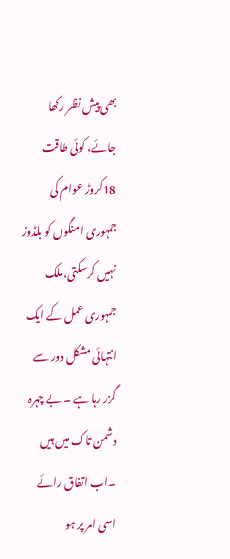بھی پیش نظر رکھا جائے، کوئی طاقت 18کروڑ عوام کی جمہوری امنگوں کو بلڈوز نہیں کرسکتی،ملک جمہوری عمل کے ایک انتہائی مشکل دور سے گزر رہا ہے ۔ بے چہرہ دشمن تاک میں ہیں ۔اب اتفاق رائے اسی امر پر ہو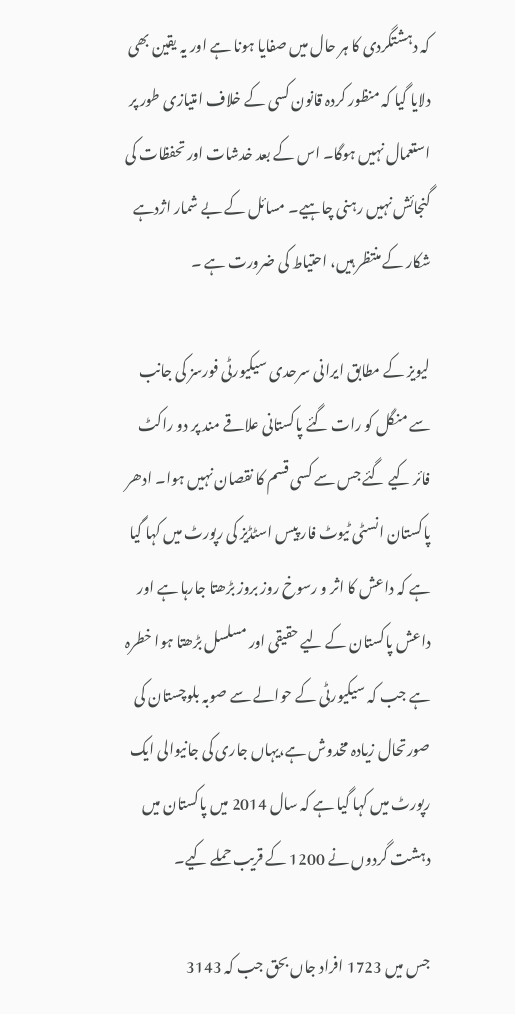کہ دہشتگردی کا ہر حال میں صفایا ہونا ہے اور یہ یقین بھی دلایا گیا کہ منظور کردہ قانون کسی کے خلاف امتیازی طور پر استعمال نہیں ہوگا۔ اس کے بعد خدشات اور تحفظات کی گنجائش نہیں رہنی چاہیے۔ مسائل کے بے شمار اژدہے شکار کے منتظر ہیں، احتیاط کی ضرورت ہے ۔

لیویز کے مطابق ایرانی سرحدی سیکیورٹی فورسز کی جانب سے منگل کو رات گئے پاکستانی علاقے مند پر دو راکٹ فائر کیے گئے جس سے کسی قسم کا نقصان نہیں ہوا۔ ادھر پاکستان انسٹی ٹیوٹ فار پیس اسٹڈیز کی رپورٹ میں کہا گیا ہے کہ داعش کا اثر و رسوخ روز بروز بڑھتا جارہا ہے اور داعش پاکستان کے لیے حقیقی اور مسلسل بڑھتا ہوا خطرہ ہے جب کہ سیکیورٹی کے حوالے سے صوبہ بلوچستان کی صورتحال زیادہ مخدوش ہے،یہاں جاری کی جانیوالی ایک رپورٹ میں کہا گیا ہے کہ سال 2014 میں پاکستان میں دہشت گردوں نے 1200 کے قریب حملے کیے۔

جس میں 1723 افراد جاں بحق جب کہ 3143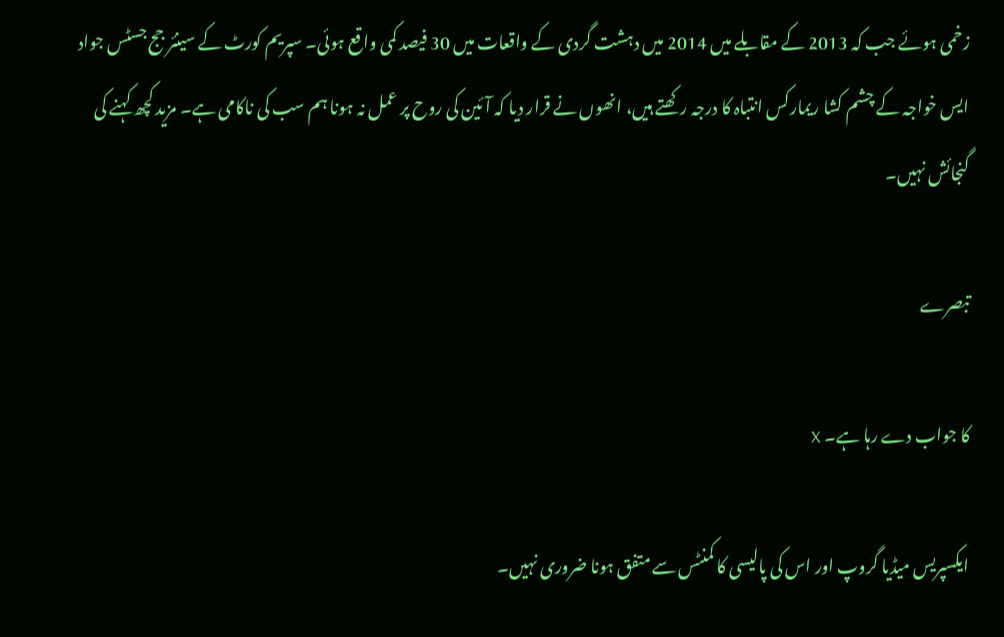زخمی ہوئے جب کہ 2013 کے مقابلے میں 2014 میں دہشت گردی کے واقعات میں 30 فیصد کمی واقع ہوئی۔ سپریم کورٹ کے سینئر جج جسٹس جواد ایس خواجہ کے چشم کشا ریمارکس انتباہ کا درجہ رکھتے ہیں، انھوں نے قرار دیا کہ آئین کی روح پر عمل نہ ہونا ہم سب کی ناکامی ہے۔ مزید کچھ کہنے کی گنجائش نہیں۔

تبصرے

کا جواب دے رہا ہے۔ X

ایکسپریس میڈیا گروپ اور اس کی پالیسی کا کمنٹس سے متفق ہونا ضروری نہیں۔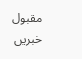مقبول خبریں